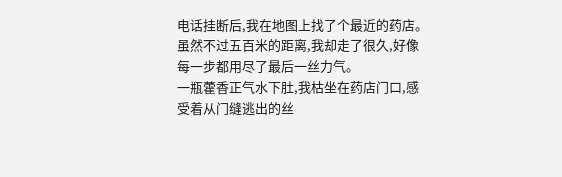电话挂断后,我在地图上找了个最近的药店。
虽然不过五百米的距离,我却走了很久,好像每一步都用尽了最后一丝力气。
一瓶藿香正气水下肚,我枯坐在药店门口,感受着从门缝逃出的丝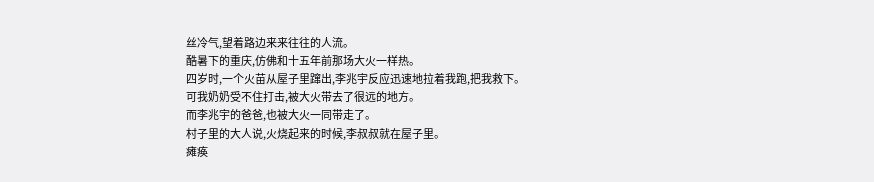丝冷气,望着路边来来往往的人流。
酷暑下的重庆,仿佛和十五年前那场大火一样热。
四岁时,一个火苗从屋子里蹿出,李兆宇反应迅速地拉着我跑,把我救下。
可我奶奶受不住打击,被大火带去了很远的地方。
而李兆宇的爸爸,也被大火一同带走了。
村子里的大人说,火烧起来的时候,李叔叔就在屋子里。
瘫痪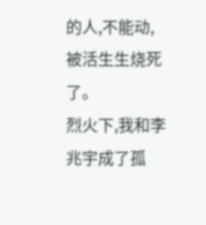的人,不能动,被活生生烧死了。
烈火下,我和李兆宇成了孤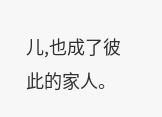儿,也成了彼此的家人。